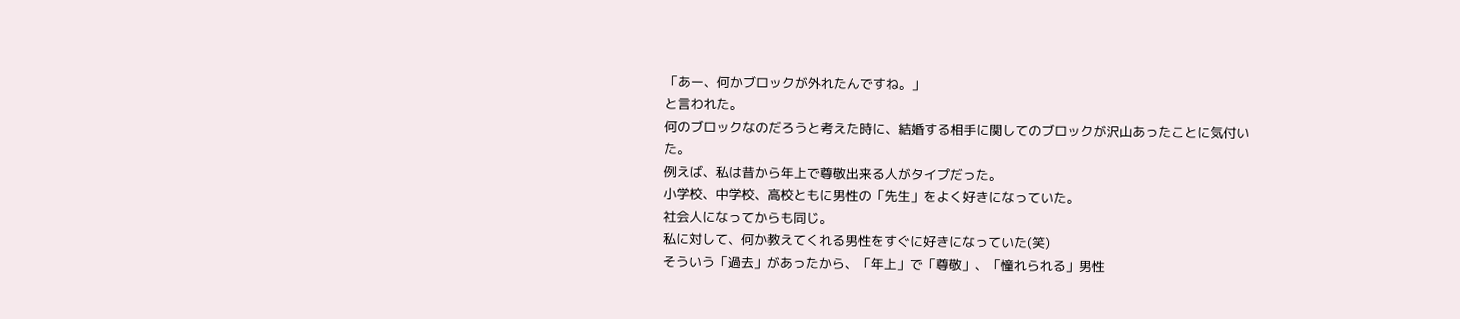「あー、何かブロックが外れたんですね。」
と言われた。
何のブロックなのだろうと考えた時に、結婚する相手に関してのブロックが沢山あったことに気付いた。
例えば、私は昔から年上で尊敬出来る人がタイプだった。
小学校、中学校、高校ともに男性の「先生」をよく好きになっていた。
社会人になってからも同じ。
私に対して、何か教えてくれる男性をすぐに好きになっていた(笑)
そういう「過去」があったから、「年上」で「尊敬」、「憧れられる」男性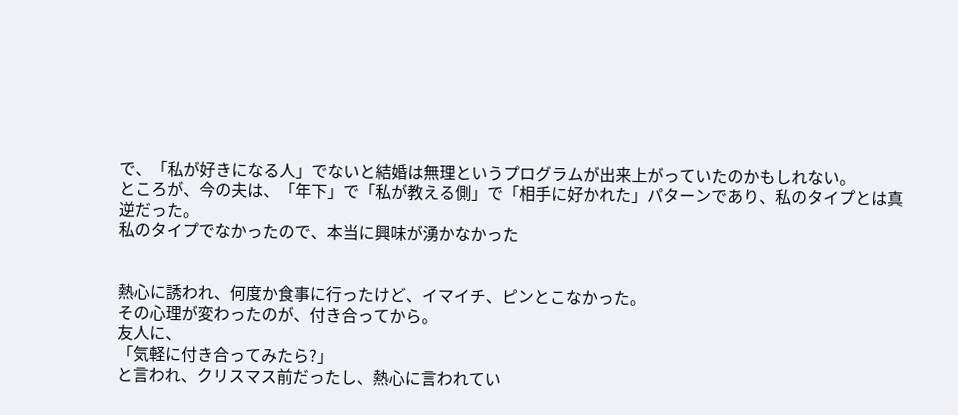で、「私が好きになる人」でないと結婚は無理というプログラムが出来上がっていたのかもしれない。
ところが、今の夫は、「年下」で「私が教える側」で「相手に好かれた」パターンであり、私のタイプとは真逆だった。
私のタイプでなかったので、本当に興味が湧かなかった


熱心に誘われ、何度か食事に行ったけど、イマイチ、ピンとこなかった。
その心理が変わったのが、付き合ってから。
友人に、
「気軽に付き合ってみたら?」
と言われ、クリスマス前だったし、熱心に言われてい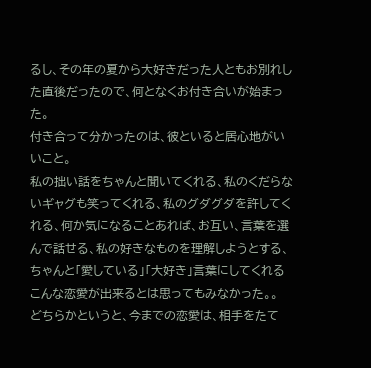るし、その年の夏から大好きだった人ともお別れした直後だったので、何となくお付き合いが始まった。
付き合って分かったのは、彼といると居心地がいいこと。
私の拙い話をちゃんと聞いてくれる、私のくだらないギャグも笑ってくれる、私のグダグダを許してくれる、何か気になることあれば、お互い、言葉を選んで話せる、私の好きなものを理解しようとする、ちゃんと「愛している」「大好き」言葉にしてくれる
こんな恋愛が出来るとは思ってもみなかった。。
どちらかというと、今までの恋愛は、相手をたて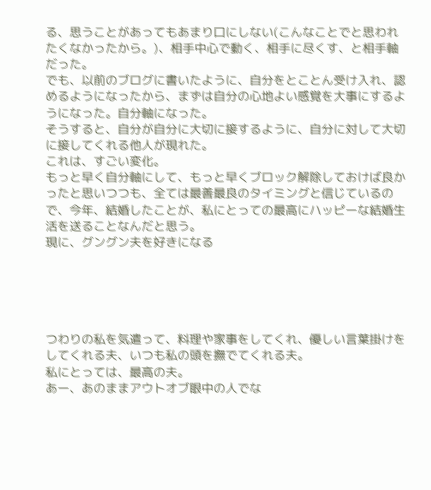る、思うことがあってもあまり口にしない(こんなことでと思われたくなかったから。)、相手中心で動く、相手に尽くす、と相手軸だった。
でも、以前のブログに書いたように、自分をとことん受け入れ、認めるようになったから、まずは自分の心地よい感覚を大事にするようになった。自分軸になった。
そうすると、自分が自分に大切に接するように、自分に対して大切に接してくれる他人が現れた。
これは、すごい変化。
もっと早く自分軸にして、もっと早くブロック解除しておけば良かったと思いつつも、全ては最善最良のタイミングと信じているので、今年、結婚したことが、私にとっての最高にハッピーな結婚生活を送ることなんだと思う。
現に、グングン夫を好きになる





つわりの私を気遣って、料理や家事をしてくれ、優しい言葉掛けをしてくれる夫、いつも私の頭を撫でてくれる夫。
私にとっては、最高の夫。
あー、あのままアウトオブ眼中の人でな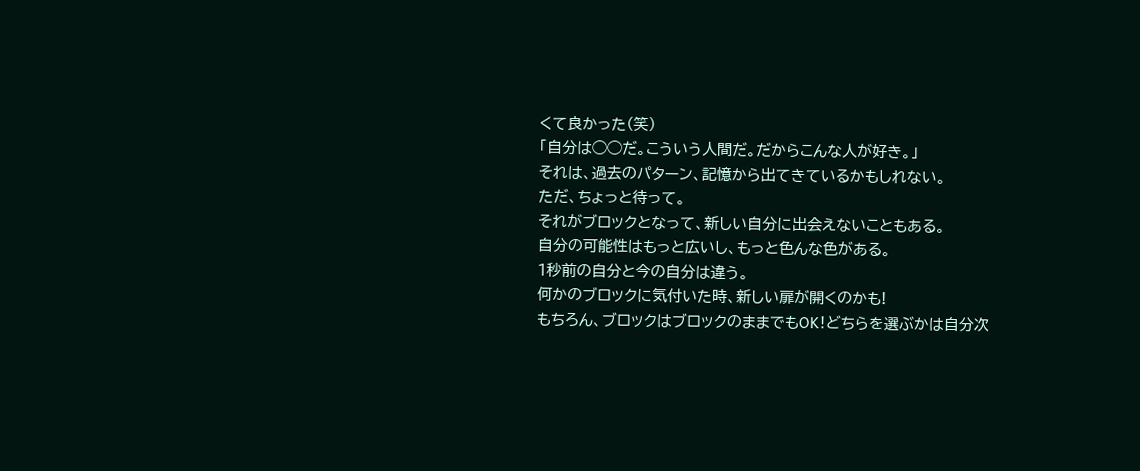くて良かった(笑)
「自分は◯◯だ。こういう人間だ。だからこんな人が好き。」
それは、過去のパターン、記憶から出てきているかもしれない。
ただ、ちょっと待って。
それがブロックとなって、新しい自分に出会えないこともある。
自分の可能性はもっと広いし、もっと色んな色がある。
1秒前の自分と今の自分は違う。
何かのブロックに気付いた時、新しい扉が開くのかも!
もちろん、ブロックはブロックのままでもOK!どちらを選ぶかは自分次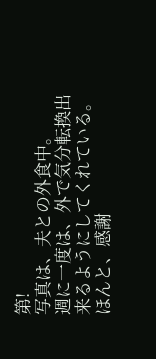第!
写真は、夫との外食中。
週に一度は、外で気分転換出来るようにしてくれている。
ほんと、感謝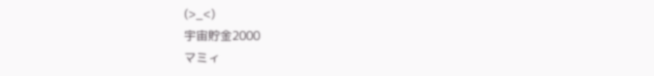(>_<)
宇宙貯金2000
マミィ